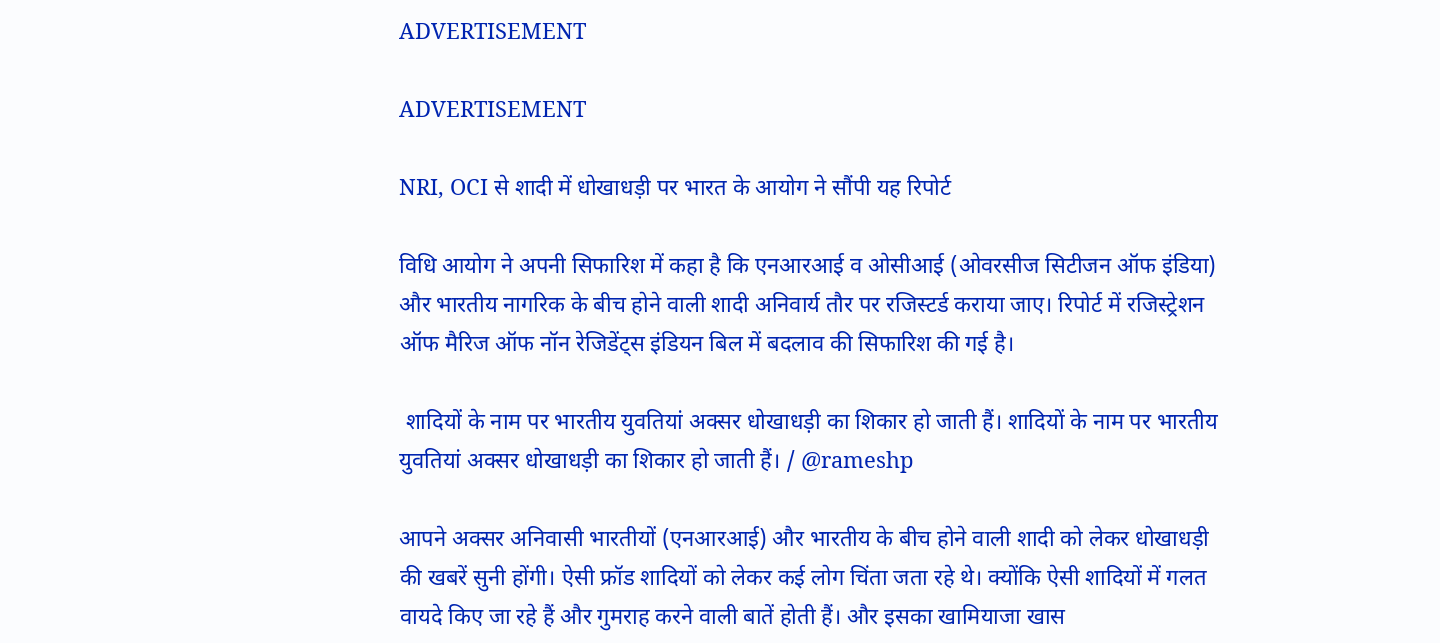ADVERTISEMENT

ADVERTISEMENT

NRI, OCI से शादी में धोखाधड़ी पर भारत के आयोग ने सौंपी यह रिपोर्ट

विधि आयोग ने अपनी सिफारिश में कहा है कि एनआरआई व ओसीआई (ओवरसीज सिटीजन ऑफ इंडिया) और भारतीय नागरिक के बीच होने वाली शादी अनिवार्य तौर पर रजिस्टर्ड कराया जाए। रिपोर्ट में रजिस्ट्रेशन ऑफ मैरिज ऑफ नॉन रेजिडेंट्स इंडियन बिल में बदलाव की सिफारिश की गई है।

 शादियों के नाम पर भारतीय युवतियां अक्सर धोखाधड़ी का शिकार हो जाती हैं। शादियों के नाम पर भारतीय युवतियां अक्सर धोखाधड़ी का शिकार हो जाती हैं। / @rameshp

आपने अक्सर अनिवासी भारतीयों (एनआरआई) और भारतीय के बीच होने वाली शादी को लेकर धोखाधड़ी की खबरें सुनी होंगी। ऐसी फ्रॉड शादियों को लेकर कई लोग चिंता जता रहे थे। क्योंकि ऐसी शादियों में गलत वायदे किए जा रहे हैं और गुमराह करने वाली बातें होती हैं। और इसका खामियाजा खास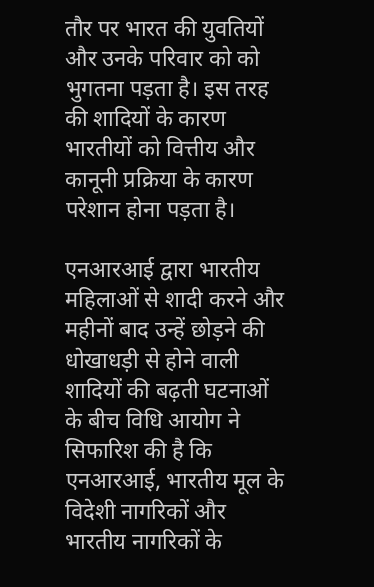तौर पर भारत की युवतियों और उनके परिवार को को भुगतना पड़ता है। इस तरह की शादियों के कारण भारतीयों को वित्तीय और कानूनी प्रक्रिया के कारण परेशान होना पड़ता है।

एनआरआई द्वारा भारतीय महिलाओं से शादी करने और महीनों बाद उन्हें छोड़ने की धोखाधड़ी से होने वाली शादियों की बढ़ती घटनाओं के बीच विधि आयोग ने सिफारिश की है कि एनआरआई, भारतीय मूल के विदेशी नागरिकों और भारतीय नागरिकों के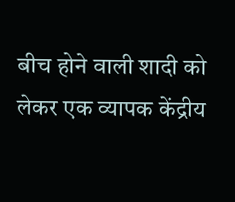बीच होने वाली शादी को लेकर एक व्यापक केंद्रीय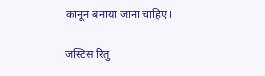कानून बनाया जाना चाहिए।

जस्टिस रितु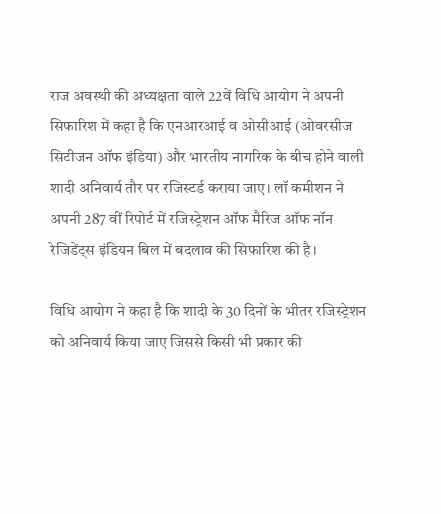राज अवस्थी की अध्यक्षता वाले 22वें विधि आयोग ने अपनी सिफारिश में कहा है कि एनआरआई व ओसीआई (ओवरसीज सिटीजन ऑफ इंडिया) और भारतीय नागरिक के बीच होने वाली शादी अनिवार्य तौर पर रजिस्टर्ड कराया जाए। लॉ कमीशन ने अपनी 287 वीं रिपोर्ट में रजिस्ट्रेशन ऑफ मैरिज ऑफ नॉन रेजिडेंट्स इंडियन बिल में बदलाव की सिफारिश की है।

विधि आयोग ने कहा है कि शादी के 30 दिनों के भीतर रजिस्ट्रेशन को अनिवार्य किया जाए जिससे किसी भी प्रकार की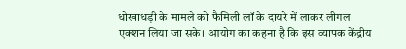धोखाधड़ी के मामले को फैमिली लॉ के दायरे में लाकर लीगल एक्शन लिया जा सके। आयोग का कहना है कि इस व्यापक केंद्रीय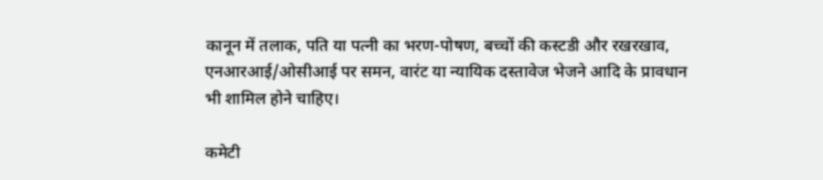कानून में तलाक, पति या पत्नी का भरण-पोषण, बच्चों की कस्टडी और रखरखाव, एनआरआई/ओसीआई पर समन, वारंट या न्यायिक दस्तावेज भेजने आदि के प्रावधान भी शामिल होने चाहिए।

कमेटी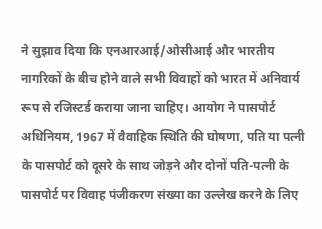ने सुझाव दिया कि एनआरआई/ओसीआई और भारतीय नागरिकों के बीच होने वाले सभी विवाहों को भारत में अनिवार्य रूप से रजिस्टर्ड कराया जाना चाहिए। आयोग ने पासपोर्ट अधिनियम, 1967 में वैवाहिक स्थिति की घोषणा, पति या पत्नी के पासपोर्ट को दूसरे के साथ जोड़ने और दोनों पति-पत्नी के पासपोर्ट पर विवाह पंजीकरण संख्या का उल्लेख करने के लिए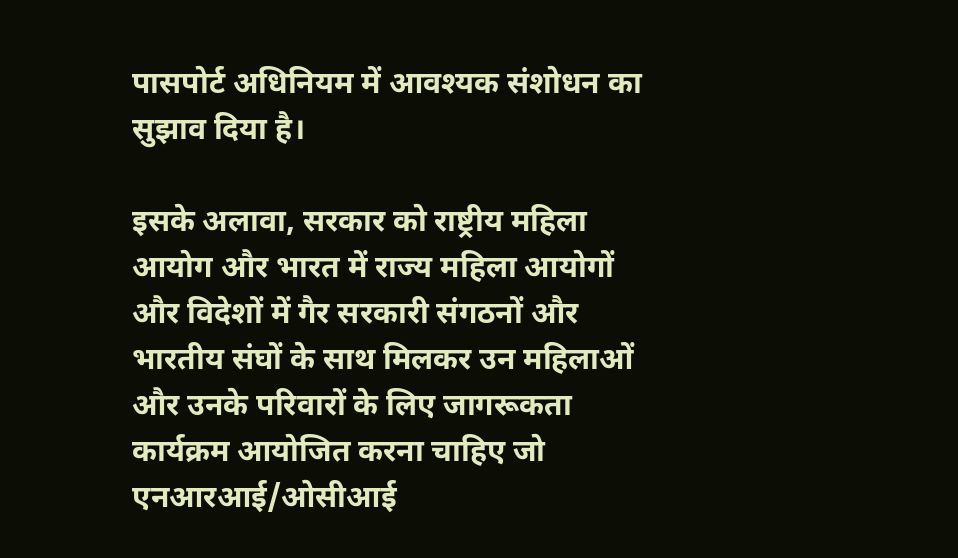पासपोर्ट अधिनियम में आवश्यक संशोधन का सुझाव दिया है।

इसके अलावा, सरकार को राष्ट्रीय महिला आयोग और भारत में राज्य महिला आयोगों और विदेशों में गैर सरकारी संगठनों और भारतीय संघों के साथ मिलकर उन महिलाओं और उनके परिवारों के लिए जागरूकता कार्यक्रम आयोजित करना चाहिए जो एनआरआई/ओसीआई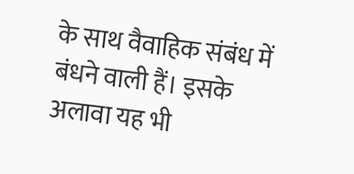के साथ वैवाहिक संबंध में बंधने वाली हैं। इसके अलावा यह भी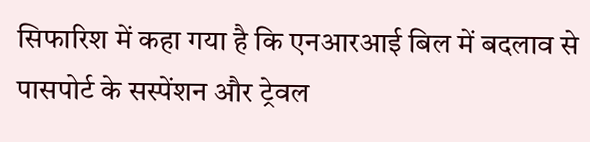सिफारिश में कहा गया है कि एनआरआई बिल में बदलाव से पासपोर्ट के सस्पेंशन और ट्रेवल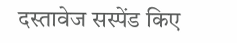दस्तावेज सस्पेंड किए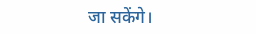जा सकेंगे।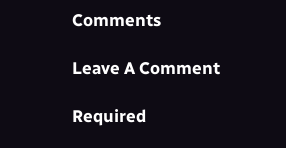Comments

Leave A Comment

Required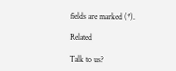fields are marked (*).

Related

Talk to us?